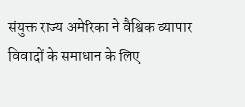संयुक्त राज्य अमेरिका ने वैश्विक व्यापार विवादों के समाधान के लिए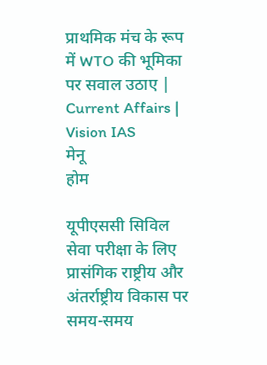प्राथमिक मंच के रूप में WTO की भूमिका पर सवाल उठाए | Current Affairs | Vision IAS
मेनू
होम

यूपीएससी सिविल सेवा परीक्षा के लिए प्रासंगिक राष्ट्रीय और अंतर्राष्ट्रीय विकास पर समय-समय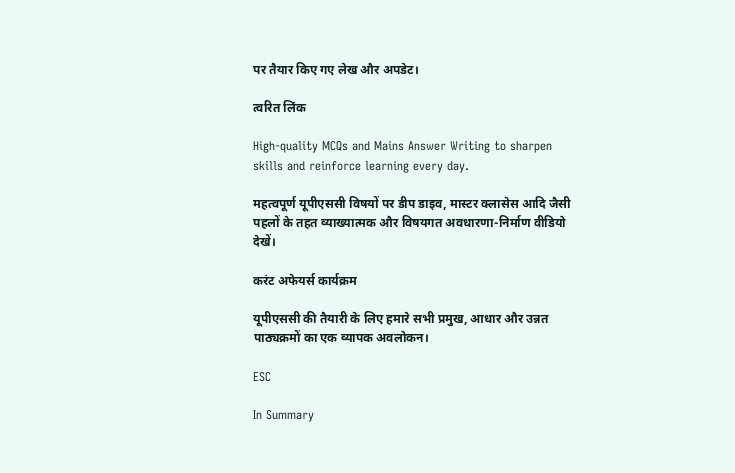पर तैयार किए गए लेख और अपडेट।

त्वरित लिंक

High-quality MCQs and Mains Answer Writing to sharpen skills and reinforce learning every day.

महत्वपूर्ण यूपीएससी विषयों पर डीप डाइव, मास्टर क्लासेस आदि जैसी पहलों के तहत व्याख्यात्मक और विषयगत अवधारणा-निर्माण वीडियो देखें।

करंट अफेयर्स कार्यक्रम

यूपीएससी की तैयारी के लिए हमारे सभी प्रमुख, आधार और उन्नत पाठ्यक्रमों का एक व्यापक अवलोकन।

ESC

In Summary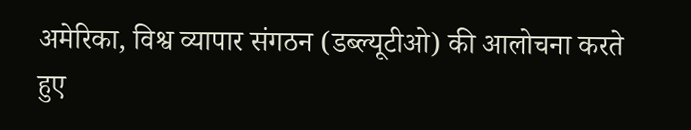अमेरिका, विश्व व्यापार संगठन (डब्ल्यूटीओ) की आलोचना करते हुए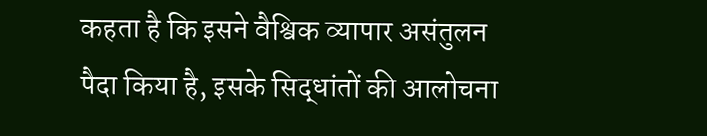कहता है कि इसने वैश्विक व्यापार असंतुलन पैदा किया है, इसके सिद्धांतों की आलोचना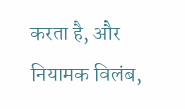करता है, और नियामक विलंब,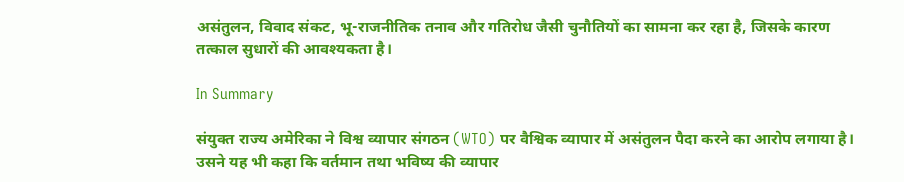असंतुलन, विवाद संकट, भू-राजनीतिक तनाव और गतिरोध जैसी चुनौतियों का सामना कर रहा है, जिसके कारण तत्काल सुधारों की आवश्यकता है।

In Summary

संयुक्त राज्य अमेरिका ने विश्व व्यापार संगठन (WTO) पर वैश्विक व्यापार में असंतुलन पैदा करने का आरोप लगाया है। उसने यह भी कहा कि वर्तमान तथा भविष्य की व्यापार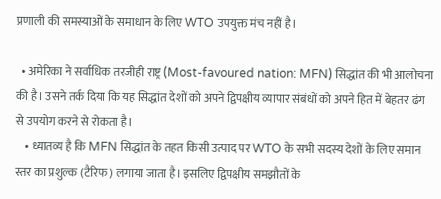प्रणाली की समस्याओं के समाधान के लिए WTO उपयुक्त मंच नहीं है।

  • अमेरिका ने सर्वाधिक तरजीही राष्ट्र (Most-favoured nation: MFN) सिद्धांत की भी आलोचना की है। उसने तर्क दिया कि यह सिद्धांत देशों को अपने द्विपक्षीय व्यापार संबंधों को अपने हित में बेहतर ढंग से उपयोग करने से रोकता है।
    • ध्यातव्य है कि MFN सिद्धांत के तहत किसी उत्पाद पर WTO के सभी सदस्य देशों के लिए समान स्तर का प्रशुल्क (टैरिफ) लगाया जाता है। इसलिए द्विपक्षीय समझौतों के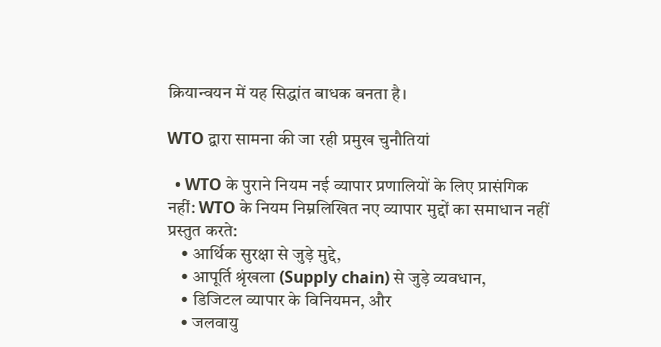क्रियान्वयन में यह सिद्धांत बाधक बनता है।

WTO द्वारा सामना की जा रही प्रमुख चुनौतियां

  • WTO के पुराने नियम नई व्यापार प्रणालियों के लिए प्रासंगिक नहीं: WTO के नियम निम्नलिखित नए व्यापार मुद्दों का समाधान नहीं प्रस्तुत करते:
    • आर्थिक सुरक्षा से जुड़े मुद्दे,
    • आपूर्ति श्रृंखला (Supply chain) से जुड़े व्यवधान,
    • डिजिटल व्यापार के विनियमन, और
    • जलवायु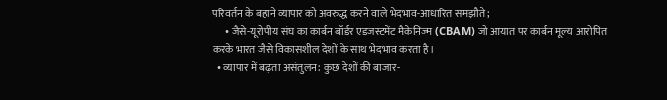परिवर्तन के बहाने व्यापार को अवरुद्ध करने वाले भेदभाव-आधारित समझौते;
      • जैसे-यूरोपीय संघ का कार्बन बॉर्डर एडजस्टमेंट मैकेनिज्म (CBAM) जो आयात पर कार्बन मूल्य आरोपित करके भारत जैसे विकासशील देशों के साथ भेदभाव करता है।
  • व्यापार में बढ़ता असंतुलन: कुछ देशों की बाजार-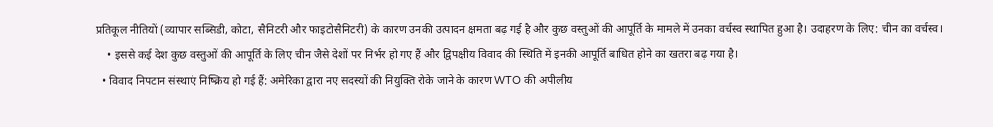प्रतिकूल नीतियों (व्यापार सब्सिडी, कोटा, सैनिटरी और फाइटोसैनिटरी) के कारण उनकी उत्पादन क्षमता बढ़ गई है और कुछ वस्तुओं की आपूर्ति के मामले में उनका वर्चस्व स्थापित हुआ है। उदाहरण के लिए: चीन का वर्चस्व।
    • इससे कई देश कुछ वस्तुओं की आपूर्ति के लिए चीन जैसे देशों पर निर्भर हो गए हैं और द्विपक्षीय विवाद की स्थिति में इनकी आपूर्ति बाधित होने का खतरा बढ़ गया है।
  • विवाद निपटान संस्थाएं निष्क्रिय हो गई हैं: अमेरिका द्वारा नए सदस्यों की नियुक्ति रोके जाने के कारण WTO की अपीलीय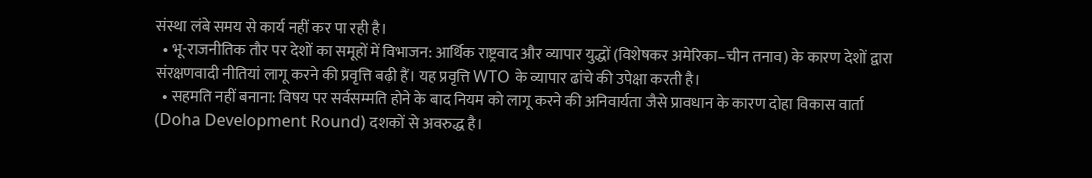संस्था लंबे समय से कार्य नहीं कर पा रही है।
  • भू-राजनीतिक तौर पर देशों का समूहों में विभाजन: आर्थिक राष्ट्रवाद और व्यापार युद्धों (विशेषकर अमेरिका–चीन तनाव) के कारण देशों द्वारा संरक्षणवादी नीतियां लागू करने की प्रवृत्ति बढ़ी हैं। यह प्रवृत्ति WTO के व्यापार ढांचे की उपेक्षा करती है।
  • सहमति नहीं बनाना: विषय पर सर्वसम्मति होने के बाद नियम को लागू करने की अनिवार्यता जैसे प्रावधान के कारण दोहा विकास वार्ता (Doha Development Round) दशकों से अवरुद्ध है।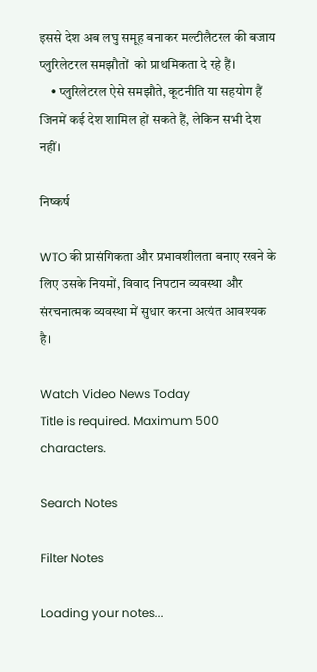इससे देश अब लघु समूह बनाकर मल्टीलैटरल की बजाय प्लुरिलेटरल समझौतों  को प्राथमिकता दे रहे हैं।
    • प्लुरिलेटरल ऐसे समझौते, कूटनीति या सहयोग हैं जिनमें कई देश शामिल हों सकते हैं, लेकिन सभी देश नहीं।

निष्कर्ष

WTO की प्रासंगिकता और प्रभावशीलता बनाए रखने के लिए उसके नियमों, विवाद निपटान व्यवस्था और संरचनात्मक व्यवस्था में सुधार करना अत्यंत आवश्यक है।

Watch Video News Today
Title is required. Maximum 500 characters.

Search Notes

Filter Notes

Loading your notes...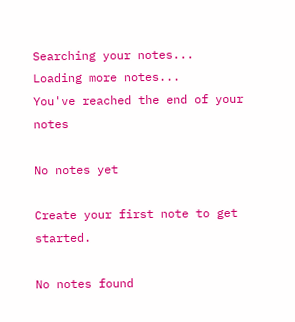Searching your notes...
Loading more notes...
You've reached the end of your notes

No notes yet

Create your first note to get started.

No notes found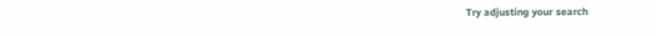Try adjusting your search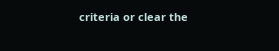criteria or clear the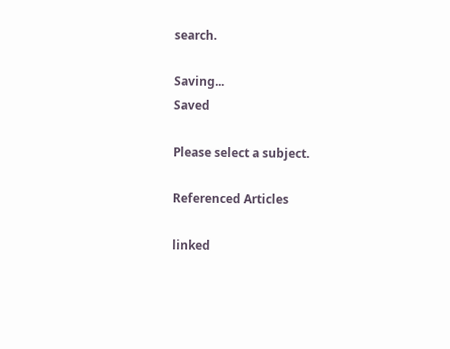search.

Saving...
Saved

Please select a subject.

Referenced Articles

linked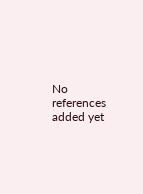No references added yet